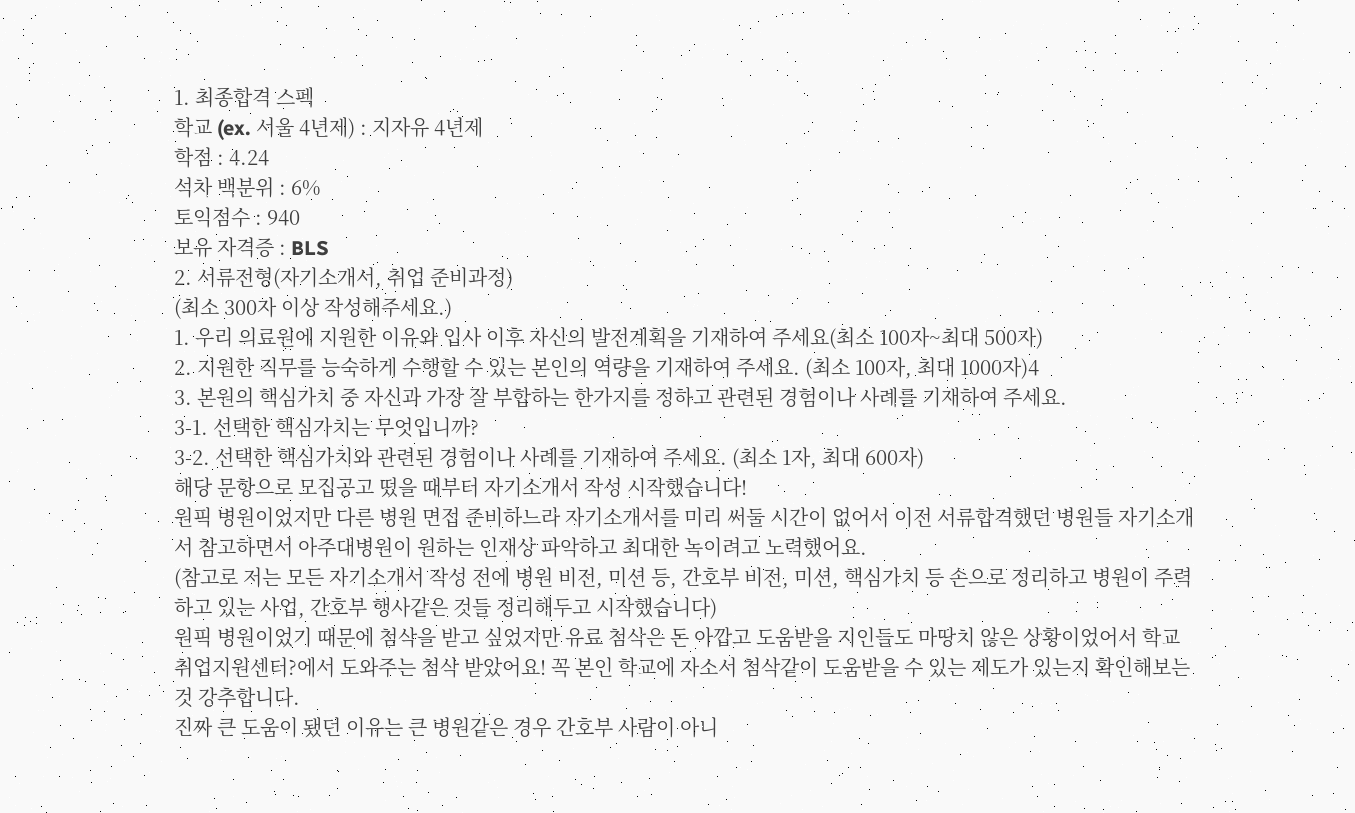1. 최종합격 스펙
학교 (ex. 서울 4년제) : 지자유 4년제
학점 : 4.24
석차 백분위 : 6%
토익점수 : 940
보유 자격증 : BLS
2. 서류전형(자기소개서, 취업 준비과정)
(최소 300자 이상 작성해주세요.)
1. 우리 의료원에 지원한 이유와 입사 이후 자신의 발전계획을 기재하여 주세요(최소 100자~최대 500자)
2. 지원한 직무를 능숙하게 수행할 수 있는 본인의 역량을 기재하여 주세요. (최소 100자, 최대 1000자)4
3. 본원의 핵심가치 중 자신과 가장 잘 부합하는 한가지를 정하고 관련된 경험이나 사례를 기재하여 주세요.
3-1. 선택한 핵심가치는 무엇입니까?
3-2. 선택한 핵심가치와 관련된 경험이나 사례를 기재하여 주세요. (최소 1자, 최대 600자)
해당 문항으로 모집공고 떴을 때부터 자기소개서 작성 시작했습니다!
원픽 병원이었지만 다른 병원 면접 준비하느라 자기소개서를 미리 써둘 시간이 없어서 이전 서류합격했던 병원들 자기소개서 참고하면서 아주대병원이 원하는 인재상 파악하고 최대한 녹이려고 노력했어요.
(참고로 저는 모든 자기소개서 작성 전에 병원 비전, 미션 등, 간호부 비전, 미션, 핵심가치 등 손으로 정리하고 병원이 주력하고 있는 사업, 간호부 행사같은 것들 정리해두고 시작했습니다)
원픽 병원이었기 때문에 첨삭을 받고 싶었지만 유료 첨삭은 돈 아깝고 도움받을 지인들도 마땅치 않은 상황이었어서 학교 취업지원센터?에서 도와주는 첨삭 받았어요! 꼭 본인 학교에 자소서 첨삭같이 도움받을 수 있는 제도가 있는지 확인해보는 것 강추합니다.
진짜 큰 도움이 됐던 이유는 큰 병원같은 경우 간호부 사람이 아니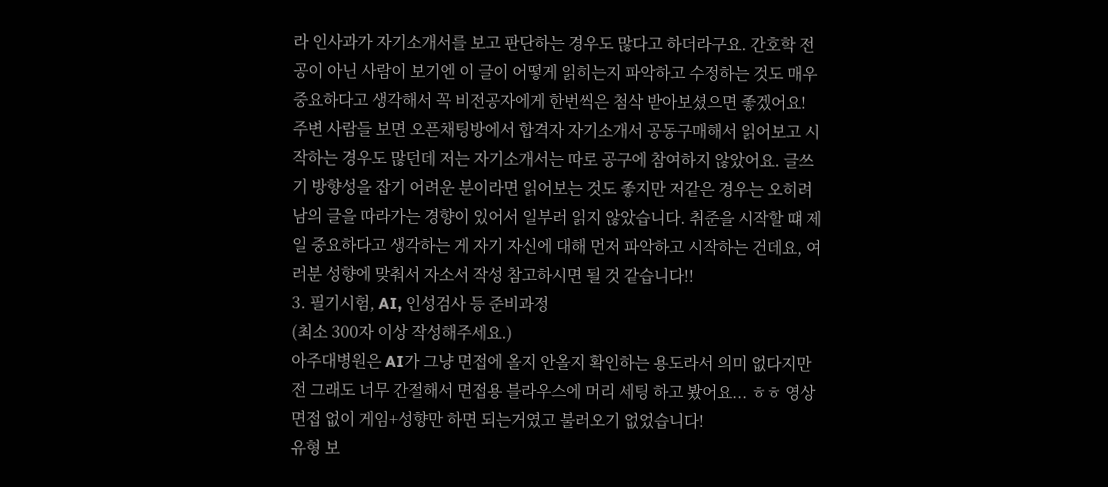라 인사과가 자기소개서를 보고 판단하는 경우도 많다고 하더라구요. 간호학 전공이 아닌 사람이 보기엔 이 글이 어떻게 읽히는지 파악하고 수정하는 것도 매우 중요하다고 생각해서 꼭 비전공자에게 한번씩은 첨삭 받아보셨으면 좋겠어요!
주변 사람들 보면 오픈채팅방에서 합격자 자기소개서 공동구매해서 읽어보고 시작하는 경우도 많던데 저는 자기소개서는 따로 공구에 참여하지 않았어요. 글쓰기 방향성을 잡기 어려운 분이라면 읽어보는 것도 좋지만 저같은 경우는 오히려 남의 글을 따라가는 경향이 있어서 일부러 읽지 않았습니다. 취준을 시작할 떄 제일 중요하다고 생각하는 게 자기 자신에 대해 먼저 파악하고 시작하는 건데요, 여러분 성향에 맞춰서 자소서 작성 참고하시면 될 것 같습니다!!
3. 필기시험, AI, 인성검사 등 준비과정
(최소 300자 이상 작성해주세요.)
아주대병원은 AI가 그냥 면접에 올지 안올지 확인하는 용도라서 의미 없다지만 전 그래도 너무 간절해서 면접용 블라우스에 머리 세팅 하고 봤어요... ㅎㅎ 영상면접 없이 게임+성향만 하면 되는거였고 불러오기 없었습니다!
유형 보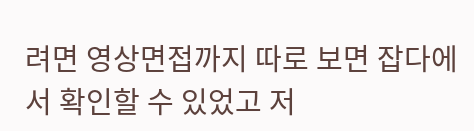려면 영상면접까지 따로 보면 잡다에서 확인할 수 있었고 저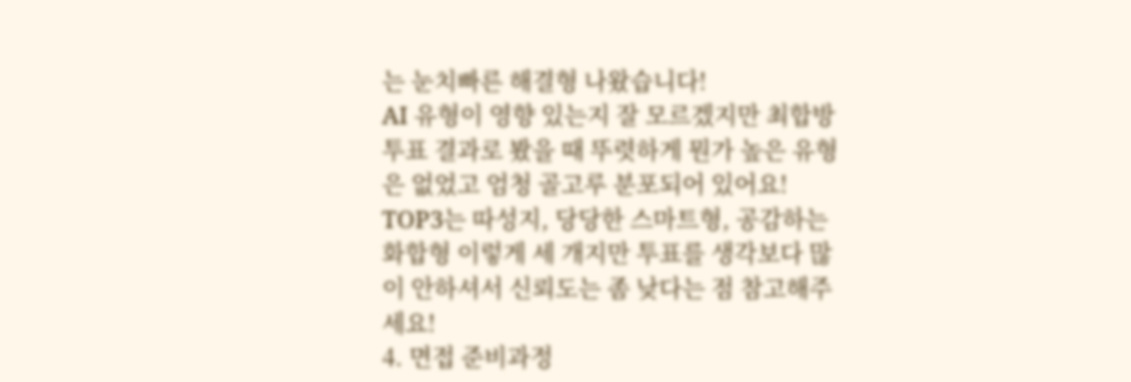는 눈치빠른 해결형 나왔습니다!
AI 유형이 영향 있는지 잘 모르겠지만 최합방 투표 결과로 봤을 때 뚜렷하게 뭔가 높은 유형은 없었고 엄청 골고루 분포되어 있어요!
TOP3는 따성지, 당당한 스마트형, 공감하는 화합형 이렇게 세 개지만 투표를 생각보다 많이 안하셔서 신뢰도는 좀 낮다는 점 참고해주세요!
4. 면접 준비과정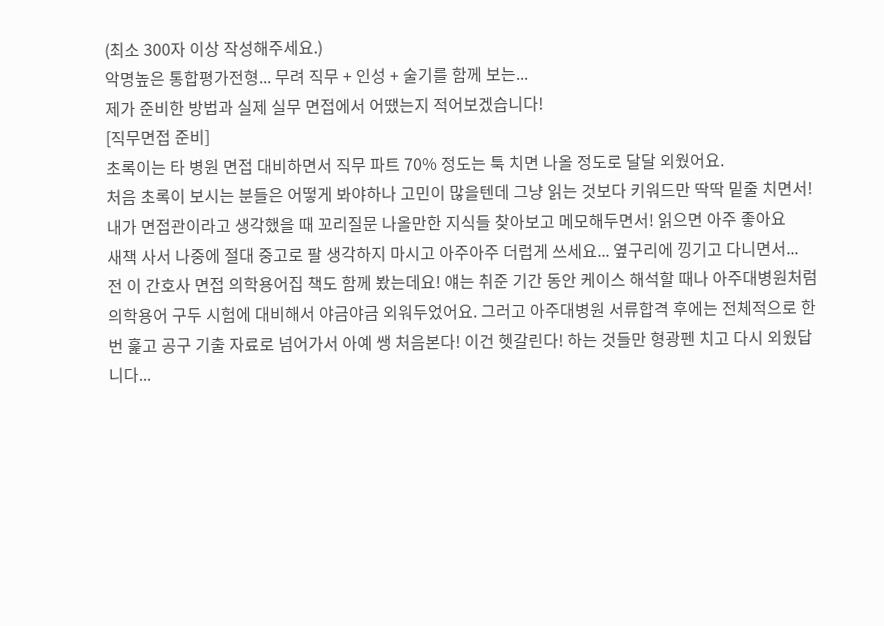(최소 300자 이상 작성해주세요.)
악명높은 통합평가전형... 무려 직무 + 인성 + 술기를 함께 보는...
제가 준비한 방법과 실제 실무 면접에서 어땠는지 적어보겠습니다!
[직무면접 준비]
초록이는 타 병원 면접 대비하면서 직무 파트 70% 정도는 툭 치면 나올 정도로 달달 외웠어요.
처음 초록이 보시는 분들은 어떻게 봐야하나 고민이 많을텐데 그냥 읽는 것보다 키워드만 딱딱 밑줄 치면서!
내가 면접관이라고 생각했을 때 꼬리질문 나올만한 지식들 찾아보고 메모해두면서! 읽으면 아주 좋아요
새책 사서 나중에 절대 중고로 팔 생각하지 마시고 아주아주 더럽게 쓰세요... 옆구리에 낑기고 다니면서...
전 이 간호사 면접 의학용어집 책도 함께 봤는데요! 얘는 취준 기간 동안 케이스 해석할 때나 아주대병원처럼 의학용어 구두 시험에 대비해서 야금야금 외워두었어요. 그러고 아주대병원 서류합격 후에는 전체적으로 한 번 훑고 공구 기출 자료로 넘어가서 아예 쌩 처음본다! 이건 헷갈린다! 하는 것들만 형광펜 치고 다시 외웠답니다...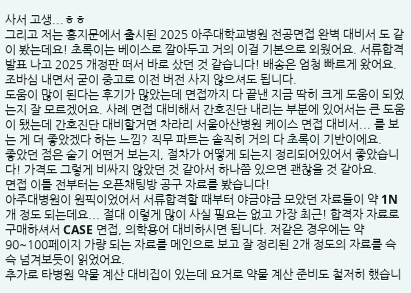사서 고생...ㅎㅎ
그리고 저는 홍지문에서 출시된 2025 아주대학교병원 전공면접 완벽 대비서 도 같이 봤는데요! 초록이는 베이스로 깔아두고 거의 이걸 기본으로 외웠어요. 서류합격 발표 나고 2025 개정판 떠서 바로 샀던 것 같습니다! 배송은 엄청 빠르게 왔어요. 조바심 내면서 굳이 중고로 이전 버전 사지 않으셔도 됩니다.
도움이 많이 된다는 후기가 많았는데 면접까지 다 끝낸 지금 딱히 크게 도움이 되었는지 잘 모르겠어요. 사례 면접 대비해서 간호진단 내리는 부분에 있어서는 큰 도움이 됐는데 간호진단 대비할거면 차라리 서울아산병원 케이스 면접 대비서... 를 보는 게 더 좋았겠다 하는 느낌? 직무 파트는 솔직히 거의 다 초록이 기반이에요.
좋았던 점은 술기 어떤거 보는지, 절차가 어떻게 되는지 정리되어있어서 좋았습니다! 가격도 그렇게 비싸지 않았던 것 같아서 하나쯤 있으면 괜찮을 것 같아요.
면접 이틀 전부터는 오픈채팅방 공구 자료를 봤습니다!
아주대병원이 원픽이었어서 서류합격할 때부터 야금야금 모았던 자료들이 약 1N개 정도 되는데요... 절대 이렇게 많이 사실 필요는 없고 가장 최근! 합격자 자료로 구매하셔서 CASE 면접, 의학용어 대비하시면 됩니다. 저같은 경우에는 약 90~100페이지 가량 되는 자료를 메인으로 보고 잘 정리된 2개 정도의 자료를 슥슥 넘겨보듯이 읽었어요.
추가로 타병원 약물 계산 대비집이 있는데 요거로 약물 계산 준비도 철저히 했습니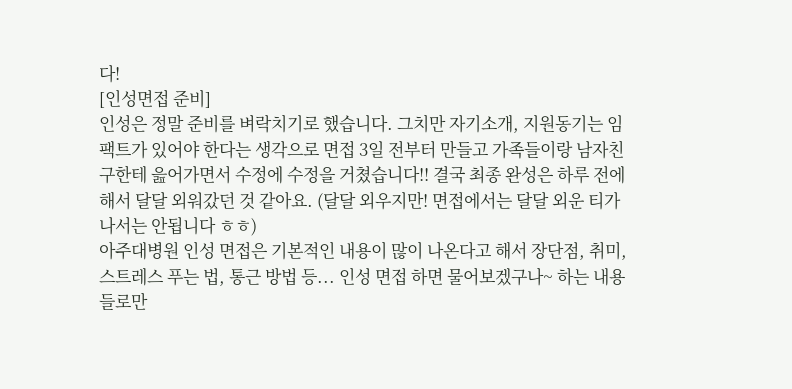다!
[인성면접 준비]
인성은 정말 준비를 벼락치기로 했습니다. 그치만 자기소개, 지원동기는 임팩트가 있어야 한다는 생각으로 면접 3일 전부터 만들고 가족들이랑 남자친구한테 읊어가면서 수정에 수정을 거쳤습니다!! 결국 최종 완성은 하루 전에 해서 달달 외워갔던 것 같아요. (달달 외우지만! 면접에서는 달달 외운 티가 나서는 안됩니다 ㅎㅎ)
아주대병원 인성 면접은 기본적인 내용이 많이 나온다고 해서 장단점, 취미, 스트레스 푸는 법, 통근 방법 등... 인성 면접 하면 물어보겠구나~ 하는 내용들로만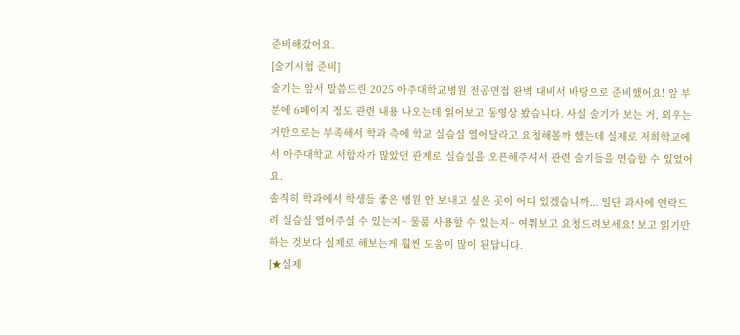준비해갔어요.
[술기시험 준비]
술기는 앞서 말씀드린 2025 아주대학교병원 전공면접 완벽 대비서 바탕으로 준비했어요! 앞 부분에 6페이지 정도 관련 내용 나오는데 읽어보고 동영상 봤습니다. 사실 술기가 보는 거, 외우는 거만으로는 부족해서 학과 측에 학교 실습실 열어달라고 요청해볼까 했는데 실제로 저희학교에서 아주대학교 서합자가 많았던 관계로 실습실을 오픈해주셔서 관련 술기들을 연습할 수 있었어요.
솔직히 학과에서 학생들 좋은 병원 안 보내고 싶은 곳이 어디 있겠습니까... 일단 과사에 연락드려 실습실 열어주실 수 있는지~ 물품 사용할 수 있는지~ 여쭤보고 요청드려보세요! 보고 읽기만 하는 것보다 실제로 해보는게 훨씬 도움이 많이 된답니다.
[★실제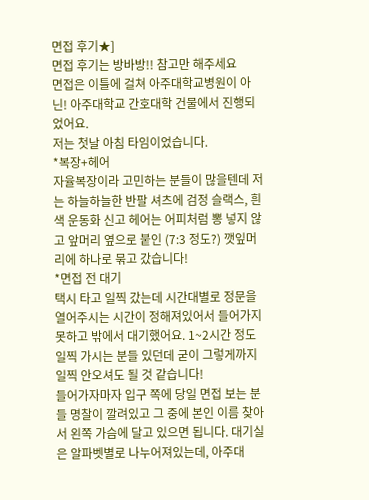면접 후기★]
면접 후기는 방바방!! 참고만 해주세요
면접은 이틀에 걸쳐 아주대학교병원이 아닌! 아주대학교 간호대학 건물에서 진행되었어요.
저는 첫날 아침 타임이었습니다.
*복장+헤어
자율복장이라 고민하는 분들이 많을텐데 저는 하늘하늘한 반팔 셔츠에 검정 슬랙스, 흰색 운동화 신고 헤어는 어피처럼 뽕 넣지 않고 앞머리 옆으로 붙인 (7:3 정도?) 깻잎머리에 하나로 묶고 갔습니다!
*면접 전 대기
택시 타고 일찍 갔는데 시간대별로 정문을 열어주시는 시간이 정해져있어서 들어가지 못하고 밖에서 대기했어요. 1~2시간 정도 일찍 가시는 분들 있던데 굳이 그렇게까지 일찍 안오셔도 될 것 같습니다!
들어가자마자 입구 쪽에 당일 면접 보는 분들 명찰이 깔려있고 그 중에 본인 이름 찾아서 왼쪽 가슴에 달고 있으면 됩니다. 대기실은 알파벳별로 나누어져있는데, 아주대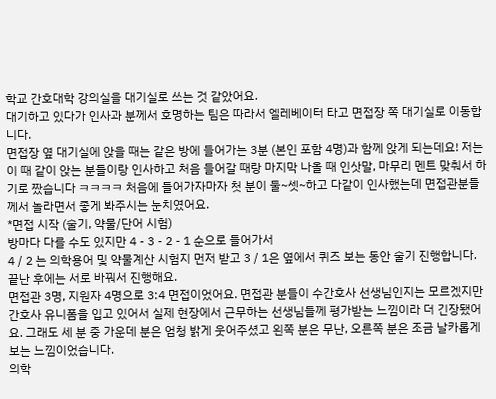학교 간호대학 강의실을 대기실로 쓰는 것 같았어요.
대기하고 있다가 인사과 분께서 호명하는 팀은 따라서 엘레베이터 타고 면접장 쪽 대기실로 이동합니다.
면접장 옆 대기실에 앉을 때는 같은 방에 들어가는 3분 (본인 포함 4명)과 함께 앉게 되는데요! 저는 이 때 같이 앉는 분들이랑 인사하고 처음 들어갈 때랑 마지막 나올 때 인삿말, 마무리 멘트 맞춰서 하기로 짰습니다 ㅋㅋㅋㅋ 처음에 들어가자마자 첫 분이 둘~셋~하고 다같이 인사했는데 면접관분들께서 놀라면서 좋게 봐주시는 눈치였어요.
*면접 시작 (술기, 약물/단어 시험)
방마다 다를 수도 있지만 4 - 3 - 2 - 1 순으로 들어가서
4 / 2 는 의학용어 및 약물계산 시험지 먼저 받고 3 / 1은 옆에서 퀴즈 보는 동안 술기 진행합니다.
끝난 후에는 서로 바꿔서 진행해요.
면접관 3명, 지원자 4명으로 3:4 면접이었어요. 면접관 분들이 수간호사 선생님인지는 모르겠지만 간호사 유니폼을 입고 있어서 실제 현장에서 근무하는 선생님들께 평가받는 느낌이라 더 긴장됐어요. 그래도 세 분 중 가운데 분은 엄청 밝게 웃어주셨고 왼쪽 분은 무난, 오른쪽 분은 조금 날카롭게 보는 느낌이었습니다.
의학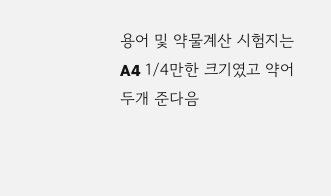용어 및 약물계산 시험지는 A4 1/4만한 크기였고 약어 두개 준다음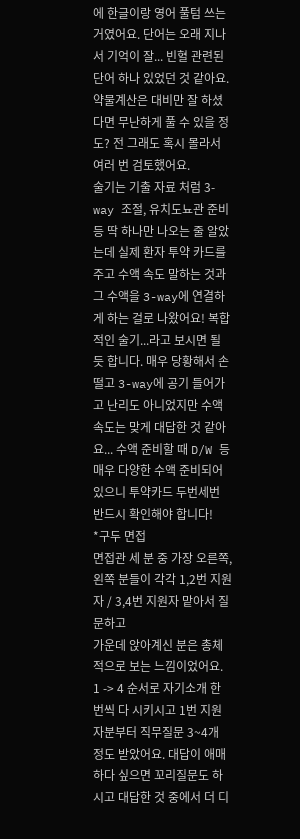에 한글이랑 영어 풀텀 쓰는 거였어요. 단어는 오래 지나서 기억이 잘... 빈혈 관련된 단어 하나 있었던 것 같아요.
약물계산은 대비만 잘 하셨다면 무난하게 풀 수 있을 정도? 전 그래도 혹시 몰라서 여러 번 검토했어요.
술기는 기출 자료 처럼 3-way 조절, 유치도뇨관 준비 등 딱 하나만 나오는 줄 알았는데 실제 환자 투약 카드를 주고 수액 속도 말하는 것과 그 수액을 3-way에 연결하게 하는 걸로 나왔어요! 복합적인 술기...라고 보시면 될 듯 합니다. 매우 당황해서 손 떨고 3-way에 공기 들어가고 난리도 아니었지만 수액 속도는 맞게 대답한 것 같아요... 수액 준비할 때 D/W 등 매우 다양한 수액 준비되어 있으니 투약카드 두번세번 반드시 확인해야 합니다!
*구두 면접
면접관 세 분 중 가장 오른쪽, 왼쪽 분들이 각각 1,2번 지원자 / 3,4번 지원자 맡아서 질문하고
가운데 앉아계신 분은 총체적으로 보는 느낌이었어요.
1 -> 4 순서로 자기소개 한 번씩 다 시키시고 1번 지원자분부터 직무질문 3~4개 정도 받았어요. 대답이 애매하다 싶으면 꼬리질문도 하시고 대답한 것 중에서 더 디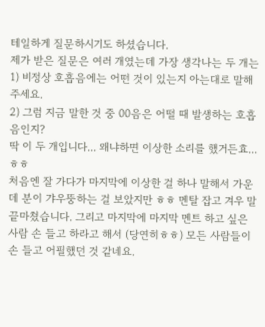테일하게 질문하시기도 하셨습니다.
제가 받은 질문은 여러 개였는데 가장 생각나는 두 개는
1) 비정상 호흡음에는 어떤 것이 있는지 아는대로 말해주세요.
2) 그럼 지금 말한 것 중 00음은 어떨 때 발생하는 호흡음인지?
딱 이 두 개입니다... 왜냐하면 이상한 소리를 했거든효...ㅎㅎ
처음엔 잘 가다가 마지막에 이상한 걸 하나 말해서 가운데 분이 갸우뚱하는 걸 보았지만 ㅎㅎ 멘탈 잡고 겨우 말 끝마쳤습니다. 그리고 마지막에 마지막 멘트 하고 싶은 사람 손 들고 하라고 해서 (당연히ㅎㅎ) 모든 사람들이 손 들고 어필했던 것 같네요.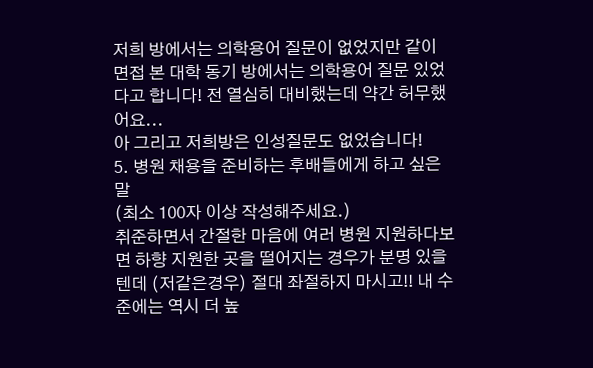저희 방에서는 의학용어 질문이 없었지만 같이 면접 본 대학 동기 방에서는 의학용어 질문 있었다고 합니다! 전 열심히 대비했는데 약간 허무했어요...
아 그리고 저희방은 인성질문도 없었습니다!
5. 병원 채용을 준비하는 후배들에게 하고 싶은 말
(최소 100자 이상 작성해주세요.)
취준하면서 간절한 마음에 여러 병원 지원하다보면 하향 지원한 곳을 떨어지는 경우가 분명 있을텐데 (저같은경우) 절대 좌절하지 마시고!! 내 수준에는 역시 더 높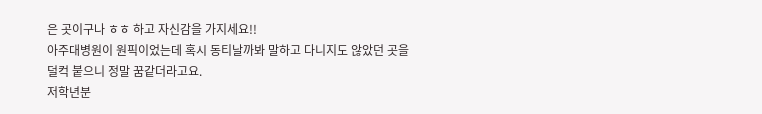은 곳이구나 ㅎㅎ 하고 자신감을 가지세요!!
아주대병원이 원픽이었는데 혹시 동티날까봐 말하고 다니지도 않았던 곳을 덜컥 붙으니 정말 꿈같더라고요.
저학년분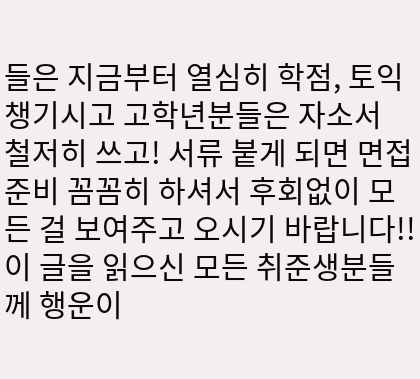들은 지금부터 열심히 학점, 토익 챙기시고 고학년분들은 자소서 철저히 쓰고! 서류 붙게 되면 면접 준비 꼼꼼히 하셔서 후회없이 모든 걸 보여주고 오시기 바랍니다!!
이 글을 읽으신 모든 취준생분들께 행운이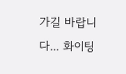가길 바랍니다... 화이팅